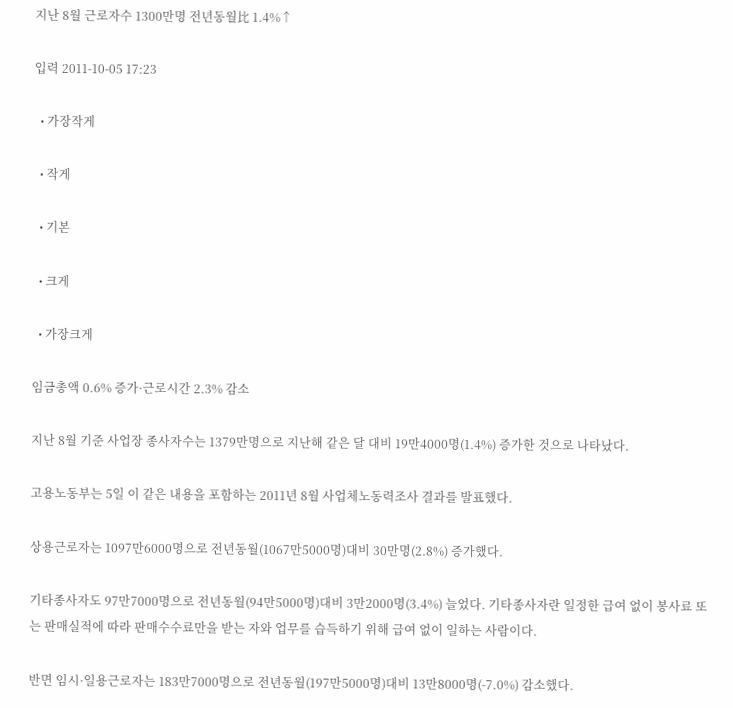지난 8월 근로자수 1300만명 전년동월比 1.4%↑

입력 2011-10-05 17:23

  • 가장작게

  • 작게

  • 기본

  • 크게

  • 가장크게

임금총액 0.6% 증가·근로시간 2.3% 감소

지난 8월 기준 사업장 종사자수는 1379만명으로 지난해 같은 달 대비 19만4000명(1.4%) 증가한 것으로 나타났다.

고용노동부는 5일 이 같은 내용을 포함하는 2011년 8월 사업체노동력조사 결과를 발표했다.

상용근로자는 1097만6000명으로 전년동월(1067만5000명)대비 30만명(2.8%) 증가했다.

기타종사자도 97만7000명으로 전년동월(94만5000명)대비 3만2000명(3.4%) 늘었다. 기타종사자란 일정한 급여 없이 봉사료 또는 판매실적에 따라 판매수수료만을 받는 자와 업무를 습득하기 위해 급여 없이 일하는 사람이다.

반면 임시·일용근로자는 183만7000명으로 전년동월(197만5000명)대비 13만8000명(-7.0%) 감소했다.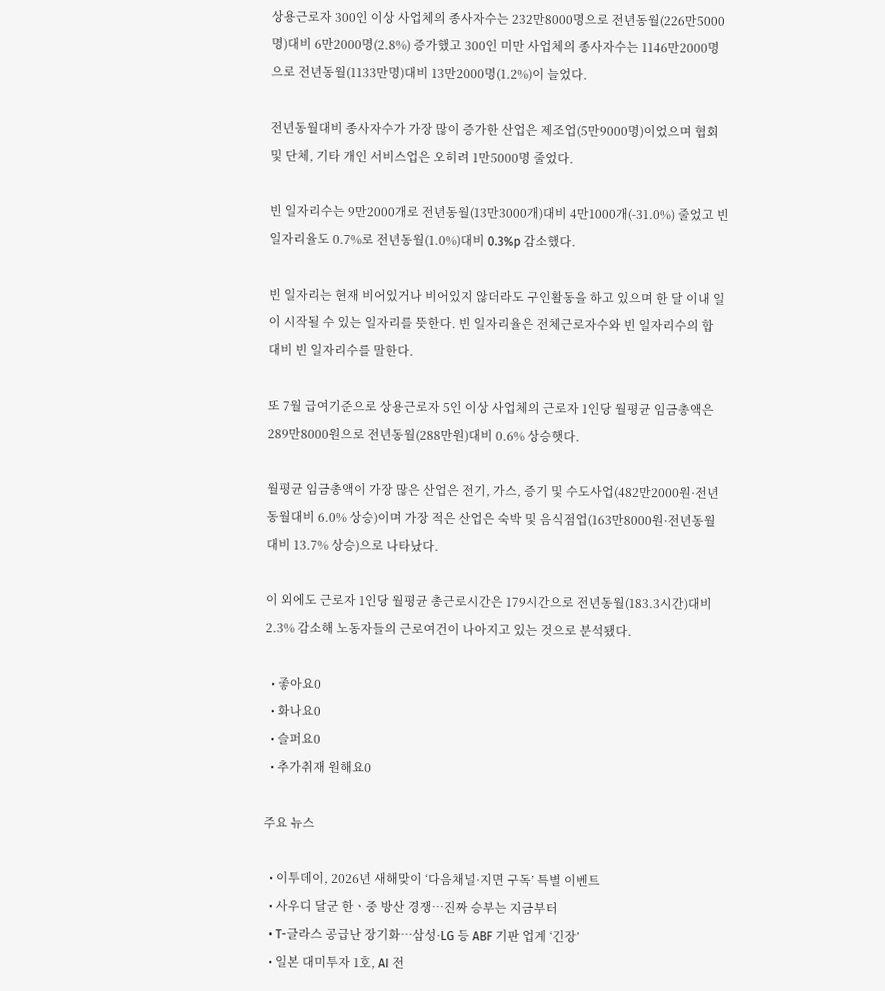상용근로자 300인 이상 사업체의 종사자수는 232만8000명으로 전년동월(226만5000명)대비 6만2000명(2.8%) 증가했고 300인 미만 사업체의 종사자수는 1146만2000명으로 전년동월(1133만명)대비 13만2000명(1.2%)이 늘었다.

전년동월대비 종사자수가 가장 많이 증가한 산업은 제조업(5만9000명)이었으며 협회 및 단체, 기타 개인 서비스업은 오히려 1만5000명 줄었다.

빈 일자리수는 9만2000개로 전년동월(13만3000개)대비 4만1000개(-31.0%) 줄었고 빈 일자리율도 0.7%로 전년동월(1.0%)대비 0.3%p 감소했다.

빈 일자리는 현재 비어있거나 비어있지 않더라도 구인활동을 하고 있으며 한 달 이내 일이 시작될 수 있는 일자리를 뜻한다. 빈 일자리율은 전체근로자수와 빈 일자리수의 합 대비 빈 일자리수를 말한다.

또 7월 급여기준으로 상용근로자 5인 이상 사업체의 근로자 1인당 월평균 임금총액은 289만8000원으로 전년동월(288만원)대비 0.6% 상승햇다.

월평균 임금총액이 가장 많은 산업은 전기, 가스, 증기 및 수도사업(482만2000원·전년동월대비 6.0% 상승)이며 가장 적은 산업은 숙박 및 음식점업(163만8000원·전년동월대비 13.7% 상승)으로 나타났다.

이 외에도 근로자 1인당 월평균 총근로시간은 179시간으로 전년동월(183.3시간)대비 2.3% 감소해 노동자들의 근로여건이 나아지고 있는 것으로 분석됐다.

  • 좋아요0
  • 화나요0
  • 슬퍼요0
  • 추가취재 원해요0

주요 뉴스

  • 이투데이, 2026년 새해맞이 ‘다음채널·지면 구독’ 특별 이벤트
  • 사우디 달군 한ㆍ중 방산 경쟁…진짜 승부는 지금부터
  • T-글라스 공급난 장기화…삼성·LG 등 ABF 기판 업계 ‘긴장’
  • 일본 대미투자 1호, AI 전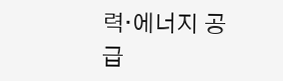력·에너지 공급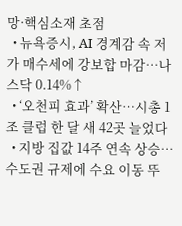망·핵심소재 초점
  • 뉴욕증시, AI 경계감 속 저가 매수세에 강보합 마감…나스닥 0.14%↑
  • ‘오천피 효과’ 확산…시총 1조 클럽 한 달 새 42곳 늘었다
  • 지방 집값 14주 연속 상승⋯수도권 규제에 수요 이동 뚜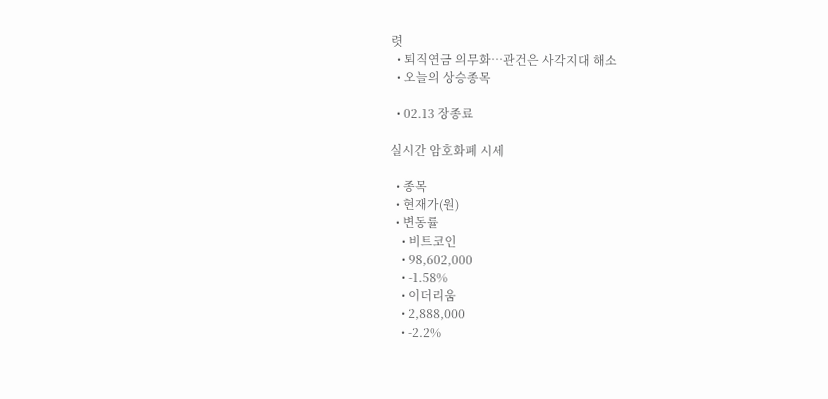렷
  • 퇴직연금 의무화⋯관건은 사각지대 해소
  • 오늘의 상승종목

  • 02.13 장종료

실시간 암호화폐 시세

  • 종목
  • 현재가(원)
  • 변동률
    • 비트코인
    • 98,602,000
    • -1.58%
    • 이더리움
    • 2,888,000
    • -2.2%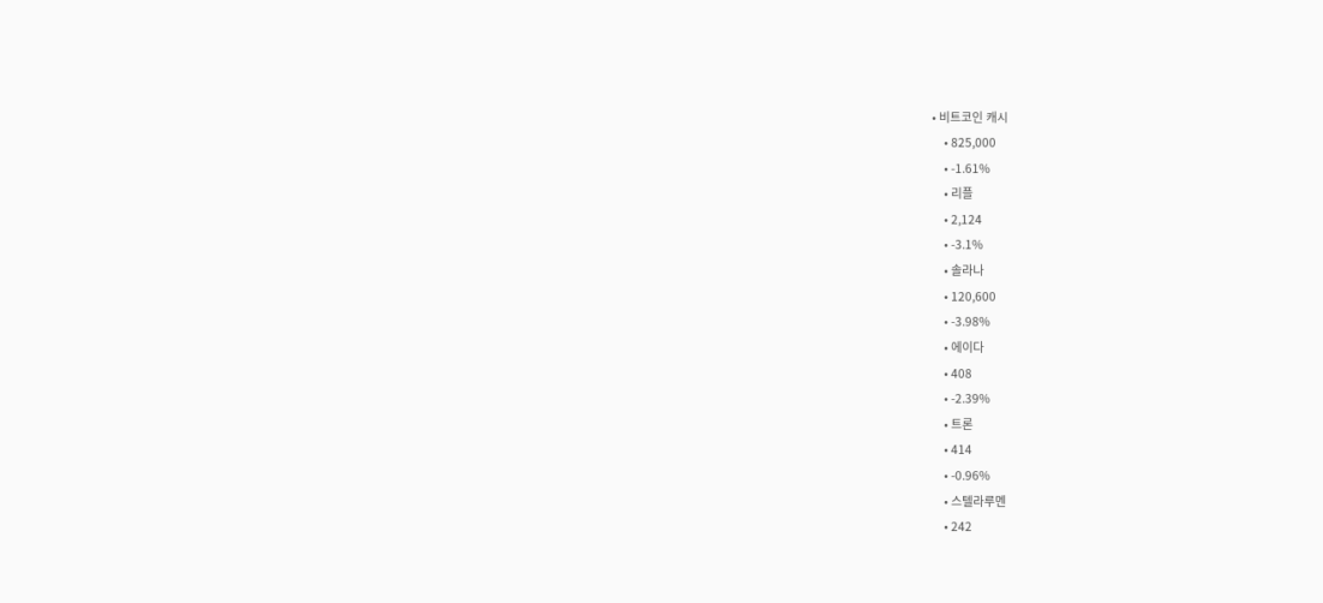• 비트코인 캐시
    • 825,000
    • -1.61%
    • 리플
    • 2,124
    • -3.1%
    • 솔라나
    • 120,600
    • -3.98%
    • 에이다
    • 408
    • -2.39%
    • 트론
    • 414
    • -0.96%
    • 스텔라루멘
    • 242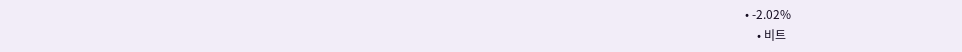• -2.02%
    • 비트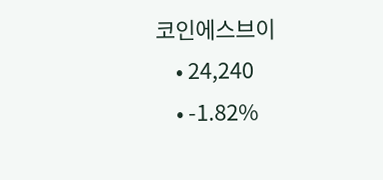코인에스브이
    • 24,240
    • -1.82%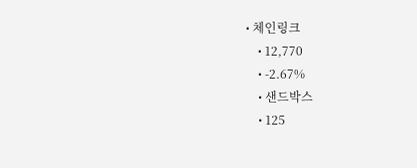• 체인링크
    • 12,770
    • -2.67%
    • 샌드박스
    • 125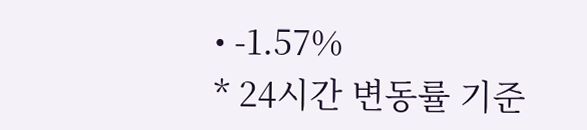• -1.57%
* 24시간 변동률 기준